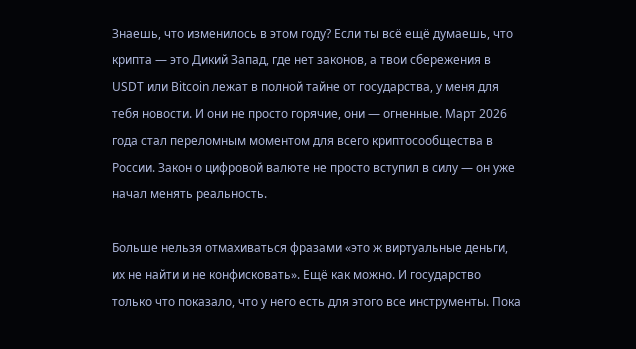Знаешь, что изменилось в этом году? Если ты всё ещё думаешь, что крипта — это Дикий Запад, где нет законов, а твои сбережения в USDT или Bitcoin лежат в полной тайне от государства, у меня для тебя новости. И они не просто горячие, они — огненные. Март 2026 года стал переломным моментом для всего криптосообщества в России. Закон о цифровой валюте не просто вступил в силу — он уже начал менять реальность.

Больше нельзя отмахиваться фразами «это ж виртуальные деньги, их не найти и не конфисковать». Ещё как можно. И государство только что показало, что у него есть для этого все инструменты. Пока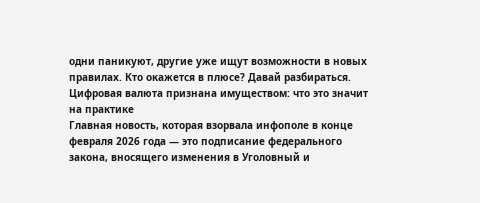одни паникуют, другие уже ищут возможности в новых правилах. Кто окажется в плюсе? Давай разбираться.
Цифровая валюта признана имуществом: что это значит на практике
Главная новость, которая взорвала инфополе в конце февраля 2026 года — это подписание федерального закона, вносящего изменения в Уголовный и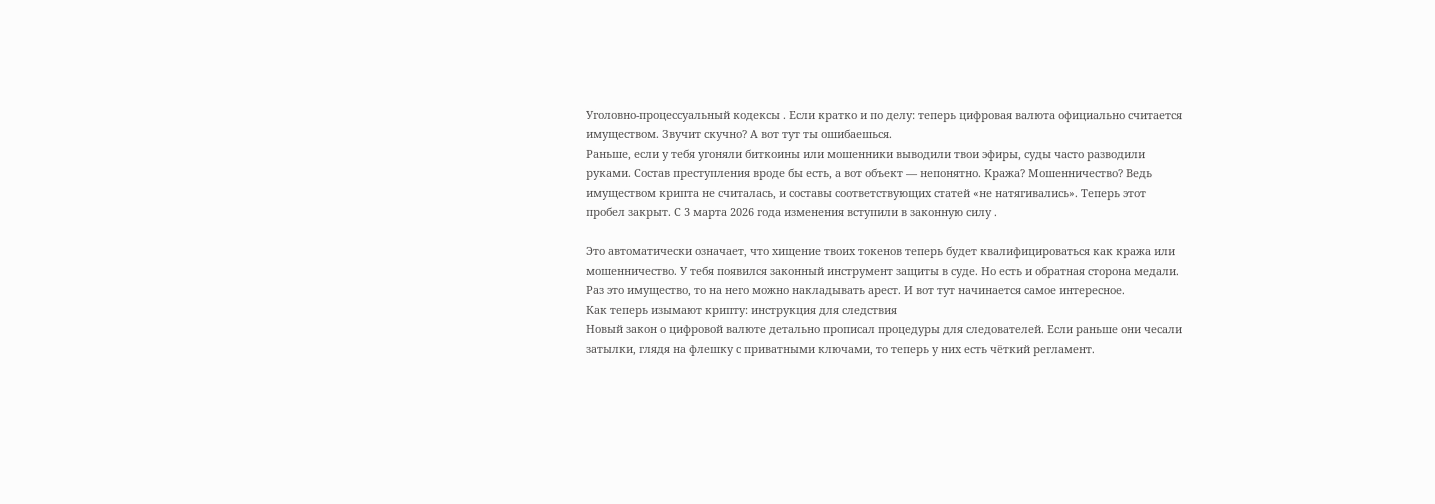Уголовно-процессуальный кодексы . Если кратко и по делу: теперь цифровая валюта официально считается имуществом. Звучит скучно? А вот тут ты ошибаешься.
Раньше, если у тебя угоняли биткоины или мошенники выводили твои эфиры, суды часто разводили руками. Состав преступления вроде бы есть, а вот объект — непонятно. Кража? Мошенничество? Ведь имуществом крипта не считалась, и составы соответствующих статей «не натягивались». Теперь этот пробел закрыт. С 3 марта 2026 года изменения вступили в законную силу .

Это автоматически означает, что хищение твоих токенов теперь будет квалифицироваться как кража или мошенничество. У тебя появился законный инструмент защиты в суде. Но есть и обратная сторона медали. Раз это имущество, то на него можно накладывать арест. И вот тут начинается самое интересное.
Как теперь изымают крипту: инструкция для следствия
Новый закон о цифровой валюте детально прописал процедуры для следователей. Если раньше они чесали затылки, глядя на флешку с приватными ключами, то теперь у них есть чёткий регламент.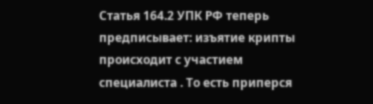Статья 164.2 УПК РФ теперь предписывает: изъятие крипты происходит с участием специалиста . То есть приперся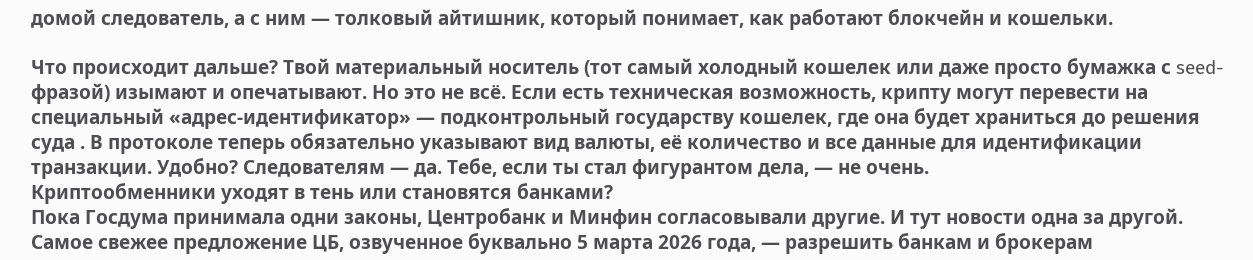домой следователь, а с ним — толковый айтишник, который понимает, как работают блокчейн и кошельки.

Что происходит дальше? Твой материальный носитель (тот самый холодный кошелек или даже просто бумажка с seed-фразой) изымают и опечатывают. Но это не всё. Если есть техническая возможность, крипту могут перевести на специальный «адрес-идентификатор» — подконтрольный государству кошелек, где она будет храниться до решения суда . В протоколе теперь обязательно указывают вид валюты, её количество и все данные для идентификации транзакции. Удобно? Следователям — да. Тебе, если ты стал фигурантом дела, — не очень.
Криптообменники уходят в тень или становятся банками?
Пока Госдума принимала одни законы, Центробанк и Минфин согласовывали другие. И тут новости одна за другой. Самое свежее предложение ЦБ, озвученное буквально 5 марта 2026 года, — разрешить банкам и брокерам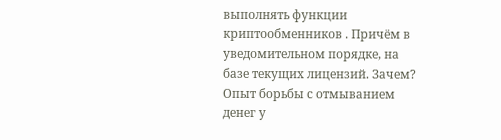выполнять функции криптообменников . Причём в уведомительном порядке, на базе текущих лицензий. Зачем? Опыт борьбы с отмыванием денег у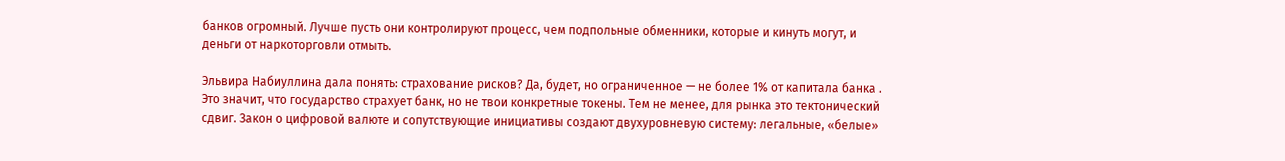банков огромный. Лучше пусть они контролируют процесс, чем подпольные обменники, которые и кинуть могут, и деньги от наркоторговли отмыть.

Эльвира Набиуллина дала понять: страхование рисков? Да, будет, но ограниченное — не более 1% от капитала банка . Это значит, что государство страхует банк, но не твои конкретные токены. Тем не менее, для рынка это тектонический сдвиг. Закон о цифровой валюте и сопутствующие инициативы создают двухуровневую систему: легальные, «белые»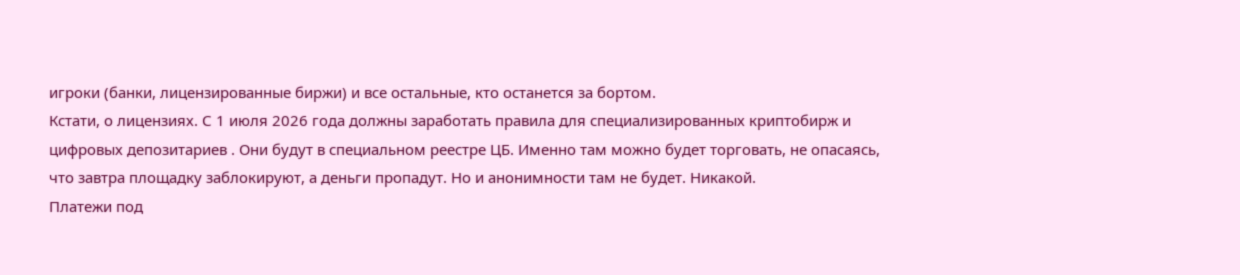игроки (банки, лицензированные биржи) и все остальные, кто останется за бортом.
Кстати, о лицензиях. С 1 июля 2026 года должны заработать правила для специализированных криптобирж и цифровых депозитариев . Они будут в специальном реестре ЦБ. Именно там можно будет торговать, не опасаясь, что завтра площадку заблокируют, а деньги пропадут. Но и анонимности там не будет. Никакой.
Платежи под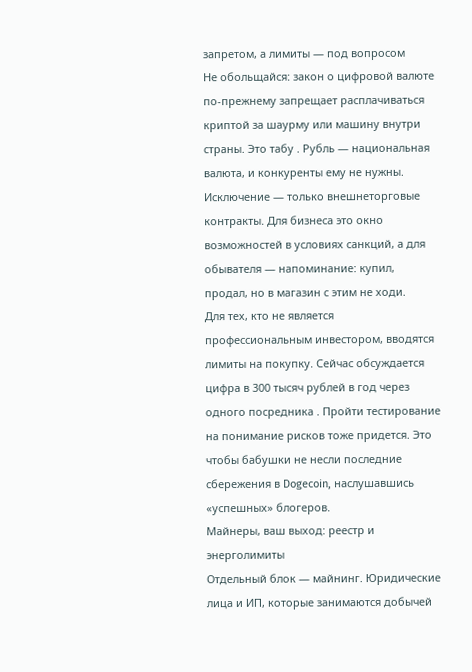запретом, а лимиты — под вопросом
Не обольщайся: закон о цифровой валюте по-прежнему запрещает расплачиваться криптой за шаурму или машину внутри страны. Это табу . Рубль — национальная валюта, и конкуренты ему не нужны. Исключение — только внешнеторговые контракты. Для бизнеса это окно возможностей в условиях санкций, а для обывателя — напоминание: купил, продал, но в магазин с этим не ходи.
Для тех, кто не является профессиональным инвестором, вводятся лимиты на покупку. Сейчас обсуждается цифра в 300 тысяч рублей в год через одного посредника . Пройти тестирование на понимание рисков тоже придется. Это чтобы бабушки не несли последние сбережения в Dogecoin, наслушавшись «успешных» блогеров.
Майнеры, ваш выход: реестр и энерголимиты
Отдельный блок — майнинг. Юридические лица и ИП, которые занимаются добычей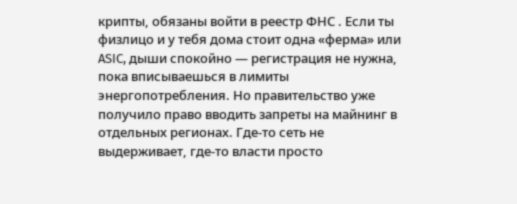крипты, обязаны войти в реестр ФНС . Если ты физлицо и у тебя дома стоит одна «ферма» или ASIC, дыши спокойно — регистрация не нужна, пока вписываешься в лимиты энергопотребления. Но правительство уже получило право вводить запреты на майнинг в отдельных регионах. Где-то сеть не выдерживает, где-то власти просто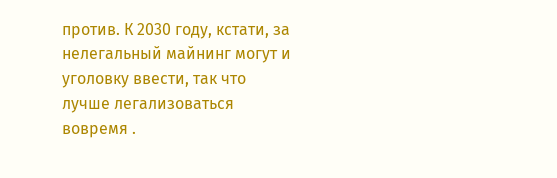против. К 2030 году, кстати, за нелегальный майнинг могут и уголовку ввести, так что лучше легализоваться вовремя .